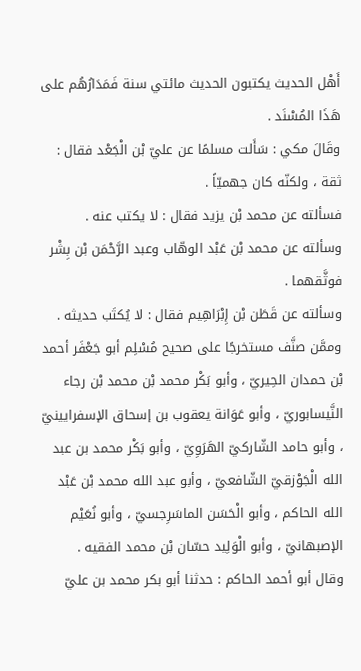أَهْل الحديث يكتبون الحديث مائتي سنة فَمَدَارُهُم على هَذَا المُسْنَد .
وقَالَ مكي : سَأَلت مسلمًا عن عليّ بْن الْجَعْد فقال : ثقة ، ولكنّه كان جهميّاً .
فسألته عن محمد بْن يزيد فقال : لا يكتب عنه .
وسألته عن محمد بْن عَبْد الوهّاب وعبد الرَّحْمَن بْن بِشْر فوثَّقهما .
وسألته عن قَطَن بْن إِبْرَاهِيم فقال : لا يُكتَب حديثه .
وممَّن صنَّف مستخرجًا على صحيح مُسْلِم أبو جَعْفَر أحمد بْن حمدان الحِيريّ ، وأبو بَكْر محمد بْن محمد بْن رجاء النَّيسابوريّ ، وأبو عَوَانة يعقوب بن إسحاق الإسفرايينيّ ، وأبو حامد الشّاركيّ الهَرَوِيّ ، وأبو بَكْر محمد بن عبد الله الْجَوْزقيّ الشّافعيّ ، وأبو عبد الله محمد بْن عَبْد الله الحاكم ، وأبو الْحَسَن الماسَرِجسيّ ، وأبو نُعَيْم الإصبهانيّ ، وأبو الْوَلِيد حسّان بْن محمد الفقيه .
وقال أبو أحمد الحاكم : حدثنا أبو بكر محمد بن عليّ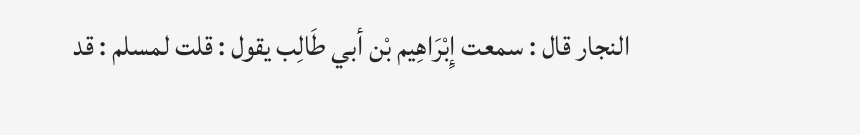النجار قال : سمعت إِبْرَاهِيم بْن أبي طَالِب يقول : قلت لمسلم : قد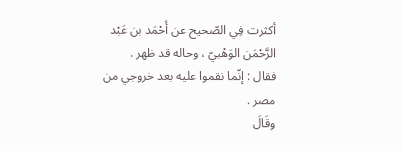أكثرت فِي الصّحيح عن أَحْمَد بن عَبْد الرَّحْمَن الوَهْبيّ ، وحاله قد ظهر .
فقال : إنّما نقموا عليه بعد خروجي من مصر .
وقَالَ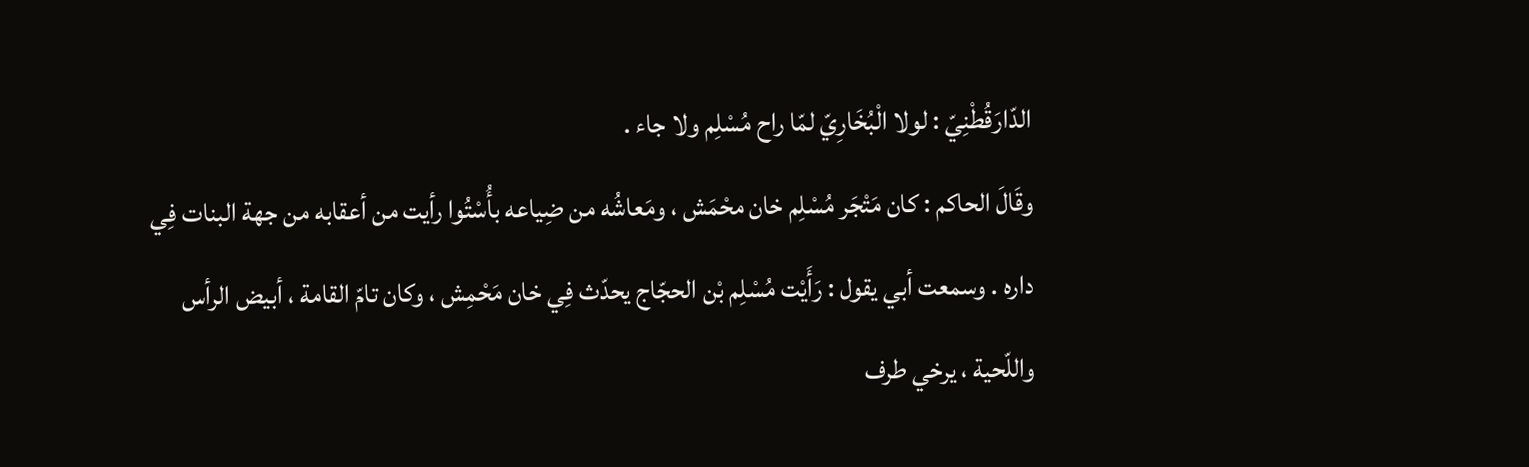الدّارَقُطْنِيّ : لولا الْبُخَارِيّ لمّا راح مُسْلِم ولا جاء .
وقَالَ الحاكم : كان مَتْجَر مُسْلِم خان محْمَش ، ومَعاشُه من ضِياعه بأُسْتُوا رأيت من أعقابه من جهة البنات فِي داره . وسمعت أبي يقول : رَأَيْت مُسْلِم بْن الحجّاج يحدّث فِي خان مَحْمِش ، وكان تامّ القامة ، أبيض الرأس واللّحية ، يرخي طرف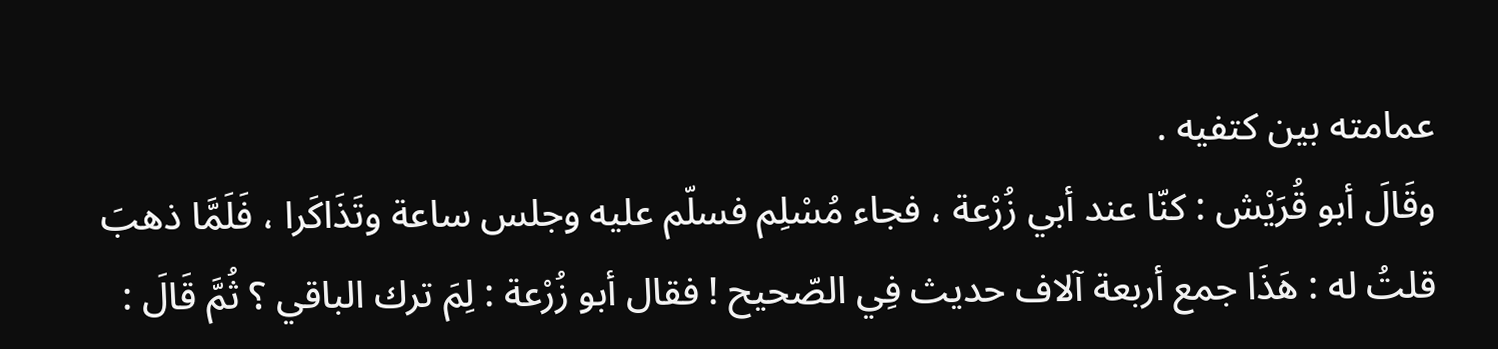عمامته بين كتفيه .
وقَالَ أبو قُرَيْش : كنّا عند أبي زُرْعة ، فجاء مُسْلِم فسلّم عليه وجلس ساعة وتَذَاكَرا ، فَلَمَّا ذهبَ قلتُ له : هَذَا جمع أربعة آلاف حديث فِي الصّحيح ! فقال أبو زُرْعة : لِمَ ترك الباقي ؟ ثُمَّ قَالَ :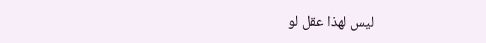ليس لهذا عقل لو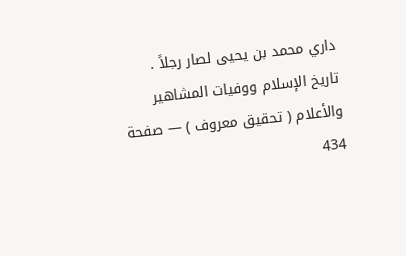داري محمد بن يحيى لصار رجلاً .
تاريخ الإسلام ووفيات المشاهير والأعلام ( تحقيق معروف ) — صفحة 434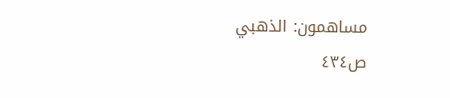مساهمون: الذهبي
ص٤٣٤